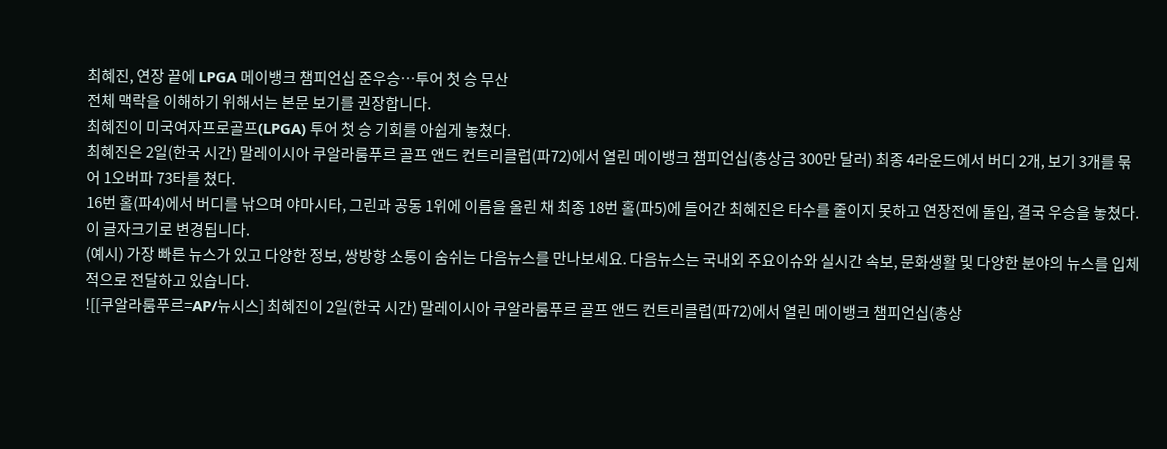최혜진, 연장 끝에 LPGA 메이뱅크 챔피언십 준우승…투어 첫 승 무산
전체 맥락을 이해하기 위해서는 본문 보기를 권장합니다.
최혜진이 미국여자프로골프(LPGA) 투어 첫 승 기회를 아쉽게 놓쳤다.
최혜진은 2일(한국 시간) 말레이시아 쿠알라룸푸르 골프 앤드 컨트리클럽(파72)에서 열린 메이뱅크 챔피언십(총상금 300만 달러) 최종 4라운드에서 버디 2개, 보기 3개를 묶어 1오버파 73타를 쳤다.
16번 홀(파4)에서 버디를 낚으며 야마시타, 그린과 공동 1위에 이름을 올린 채 최종 18번 홀(파5)에 들어간 최혜진은 타수를 줄이지 못하고 연장전에 돌입, 결국 우승을 놓쳤다.
이 글자크기로 변경됩니다.
(예시) 가장 빠른 뉴스가 있고 다양한 정보, 쌍방향 소통이 숨쉬는 다음뉴스를 만나보세요. 다음뉴스는 국내외 주요이슈와 실시간 속보, 문화생활 및 다양한 분야의 뉴스를 입체적으로 전달하고 있습니다.
![[쿠알라룸푸르=AP/뉴시스] 최혜진이 2일(한국 시간) 말레이시아 쿠알라룸푸르 골프 앤드 컨트리클럽(파72)에서 열린 메이뱅크 챔피언십(총상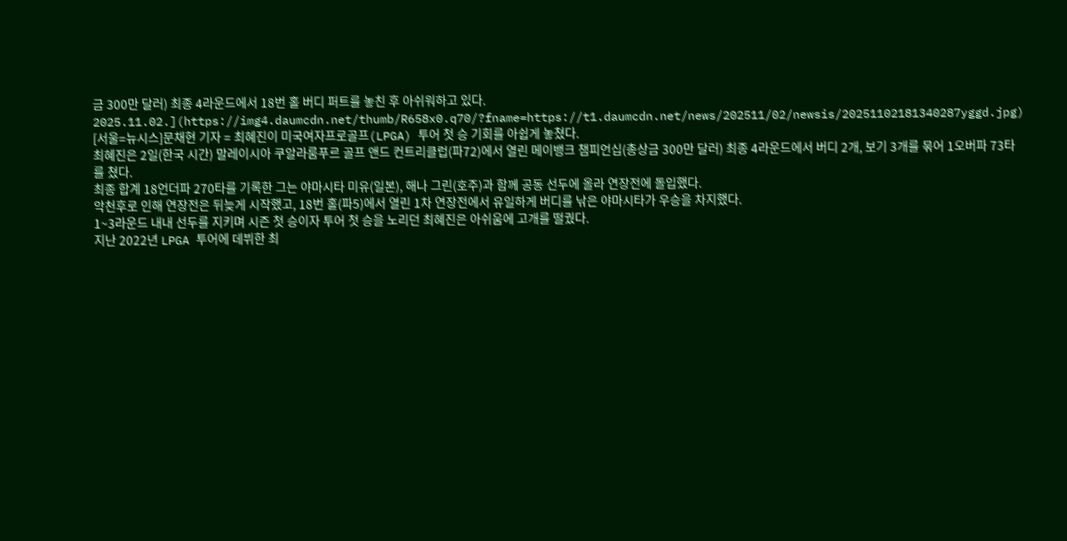금 300만 달러) 최종 4라운드에서 18번 홀 버디 퍼트를 놓친 후 아쉬워하고 있다. 2025.11.02.](https://img4.daumcdn.net/thumb/R658x0.q70/?fname=https://t1.daumcdn.net/news/202511/02/newsis/20251102181340287yggd.jpg)
[서울=뉴시스]문채현 기자 = 최혜진이 미국여자프로골프(LPGA) 투어 첫 승 기회를 아쉽게 놓쳤다.
최혜진은 2일(한국 시간) 말레이시아 쿠알라룸푸르 골프 앤드 컨트리클럽(파72)에서 열린 메이뱅크 챔피언십(총상금 300만 달러) 최종 4라운드에서 버디 2개, 보기 3개를 묶어 1오버파 73타를 쳤다.
최종 합계 18언더파 270타를 기록한 그는 야마시타 미유(일본), 해나 그린(호주)과 함께 공동 선두에 올라 연장전에 돌입했다.
악천후로 인해 연장전은 뒤늦게 시작했고, 18번 홀(파5)에서 열린 1차 연장전에서 유일하게 버디를 낚은 야마시타가 우승을 차지했다.
1~3라운드 내내 선두를 지키며 시즌 첫 승이자 투어 첫 승을 노리던 최혜진은 아쉬움에 고개를 떨궜다.
지난 2022년 LPGA 투어에 데뷔한 최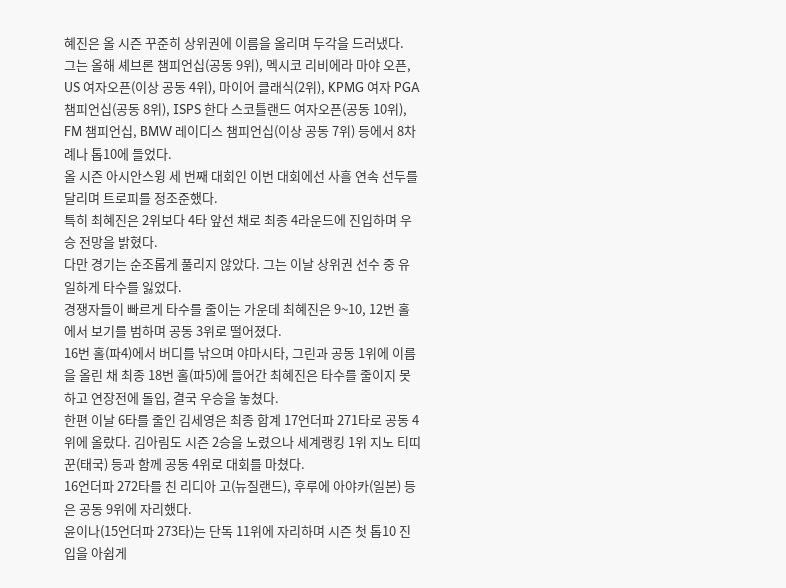혜진은 올 시즌 꾸준히 상위권에 이름을 올리며 두각을 드러냈다.
그는 올해 셰브론 챔피언십(공동 9위), 멕시코 리비에라 마야 오픈, US 여자오픈(이상 공동 4위), 마이어 클래식(2위), KPMG 여자 PGA 챔피언십(공동 8위), ISPS 한다 스코틀랜드 여자오픈(공동 10위), FM 챔피언십, BMW 레이디스 챔피언십(이상 공동 7위) 등에서 8차례나 톱10에 들었다.
올 시즌 아시안스윙 세 번째 대회인 이번 대회에선 사흘 연속 선두를 달리며 트로피를 정조준했다.
특히 최혜진은 2위보다 4타 앞선 채로 최종 4라운드에 진입하며 우승 전망을 밝혔다.
다만 경기는 순조롭게 풀리지 않았다. 그는 이날 상위권 선수 중 유일하게 타수를 잃었다.
경쟁자들이 빠르게 타수를 줄이는 가운데 최혜진은 9~10, 12번 홀에서 보기를 범하며 공동 3위로 떨어졌다.
16번 홀(파4)에서 버디를 낚으며 야마시타, 그린과 공동 1위에 이름을 올린 채 최종 18번 홀(파5)에 들어간 최혜진은 타수를 줄이지 못하고 연장전에 돌입, 결국 우승을 놓쳤다.
한편 이날 6타를 줄인 김세영은 최종 합계 17언더파 271타로 공동 4위에 올랐다. 김아림도 시즌 2승을 노렸으나 세계랭킹 1위 지노 티띠꾼(태국) 등과 함께 공동 4위로 대회를 마쳤다.
16언더파 272타를 친 리디아 고(뉴질랜드), 후루에 아야카(일본) 등은 공동 9위에 자리했다.
윤이나(15언더파 273타)는 단독 11위에 자리하며 시즌 첫 톱10 진입을 아쉽게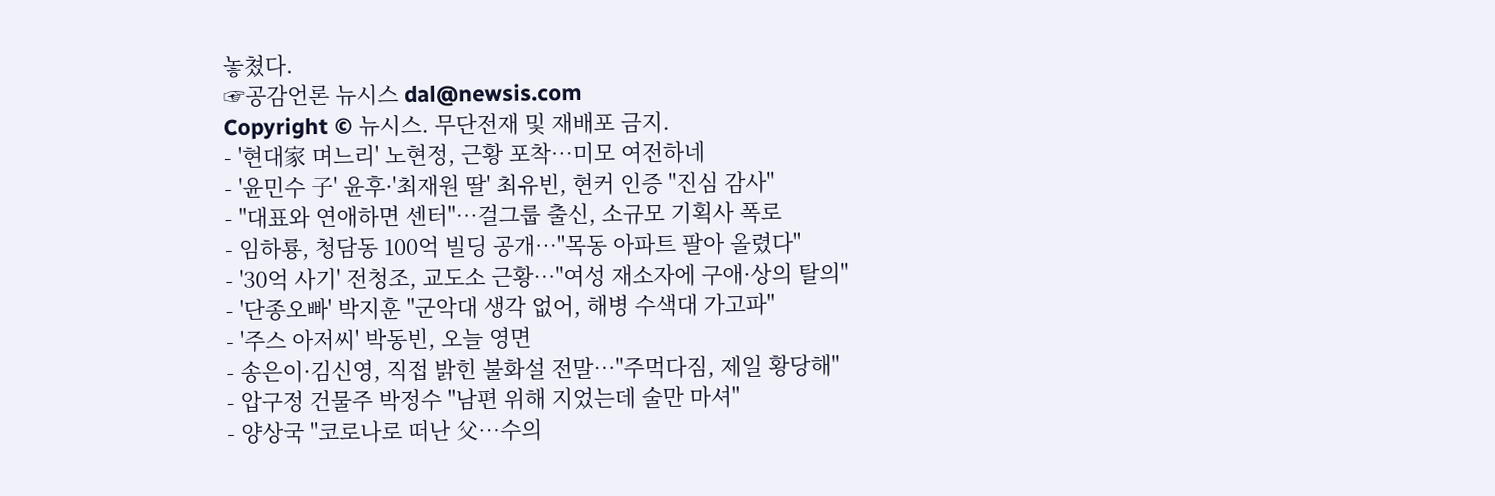놓쳤다.
☞공감언론 뉴시스 dal@newsis.com
Copyright © 뉴시스. 무단전재 및 재배포 금지.
- '현대家 며느리' 노현정, 근황 포착…미모 여전하네
- '윤민수 子' 윤후·'최재원 딸' 최유빈, 현커 인증 "진심 감사"
- "대표와 연애하면 센터"…걸그룹 출신, 소규모 기획사 폭로
- 임하룡, 청담동 100억 빌딩 공개…"목동 아파트 팔아 올렸다"
- '30억 사기' 전청조, 교도소 근황…"여성 재소자에 구애·상의 탈의"
- '단종오빠' 박지훈 "군악대 생각 없어, 해병 수색대 가고파"
- '주스 아저씨' 박동빈, 오늘 영면
- 송은이·김신영, 직접 밝힌 불화설 전말…"주먹다짐, 제일 황당해"
- 압구정 건물주 박정수 "남편 위해 지었는데 술만 마셔"
- 양상국 "코로나로 떠난 父…수의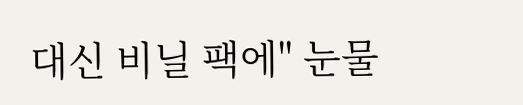대신 비닐 팩에" 눈물